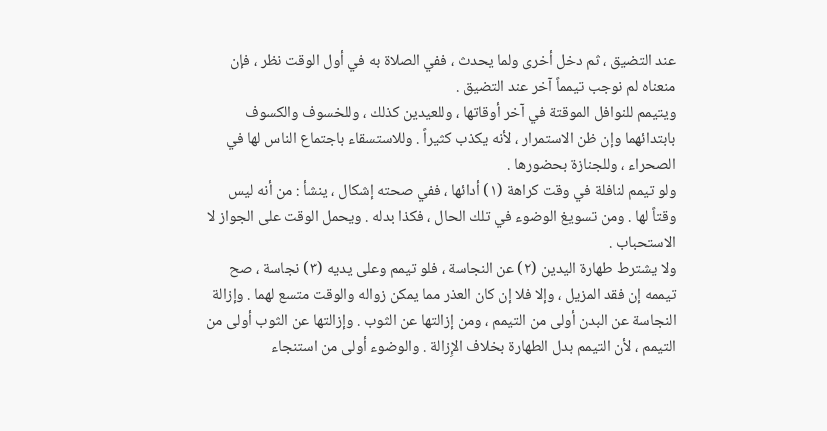عند التضيق ، ثم دخل أخرى ولما يحدث ، ففي الصلاة به في أول الوقت نظر ، فإن منعناه لم نوجب تيمماً آخر عند التضيق .
ويتيمم للنوافل الموقتة في آخر أوقاتها ، وللعيدين كذلك ، وللخسوف والكسوف بابتدائهما وإن ظن الاستمرار ، لأنه يكذب كثيراً . وللاستسقاء باجتماع الناس لها في الصحراء ، وللجنازة بحضورها .
ولو تيمم لنافلة في وقت كراهة (١) أدائها ، ففي صحته إشكال ، ينشأ : من أنه ليس وقتاً لها . ومن تسويغ الوضوء في تلك الحال ، فكذا بدله . ويحمل الوقت على الجواز لا الاستحباب .
ولا يشترط طهارة اليدين (٢) عن النجاسة ، فلو تيمم وعلى يديه (٣) نجاسة ، صح تيممه إن فقد المزيل ، وإلا فلا إن كان العذر مما يمكن زواله والوقت متسع لهما . وإزالة النجاسة عن البدن أولى من التيمم ، ومن إزالتها عن الثوب . وإزالتها عن الثوب أولى من التيمم ، لأن التيمم بدل الطهارة بخلاف الإِزالة . والوضوء أولى من استنجاء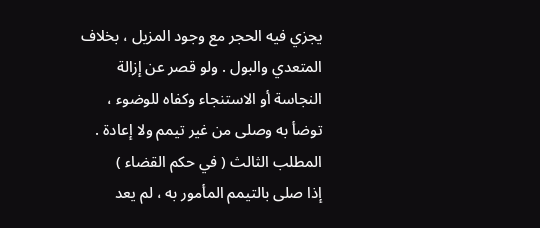يجزي فيه الحجر مع وجود المزيل ، بخلاف المتعدي والبول . ولو قصر عن إزالة النجاسة أو الاستنجاء وكفاه للوضوء ، توضأ به وصلى من غير تيمم ولا إعادة .
المطلب الثالث ( في حكم القضاء )
إذا صلى بالتيمم المأمور به ، لم يعد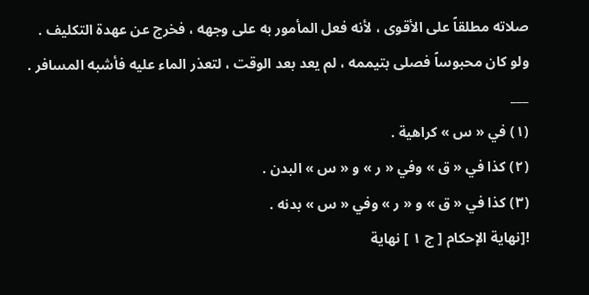صلاته مطلقاً على الأقوى ، لأنه فعل المأمور به على وجهه ، فخرج عن عهدة التكليف .
ولو كان محبوساً فصلى بتيممه ، لم يعد بعد الوقت ، لتعذر الماء عليه فأشبه المسافر .
___
(١) في « س » كراهية .
(٢) كذا في « ق » وفي « ر » و « س » البدن .
(٣) كذا في « ق » و « ر » وفي « س » بدنه .
![نهاية الإحكام [ ج ١ ] نهاية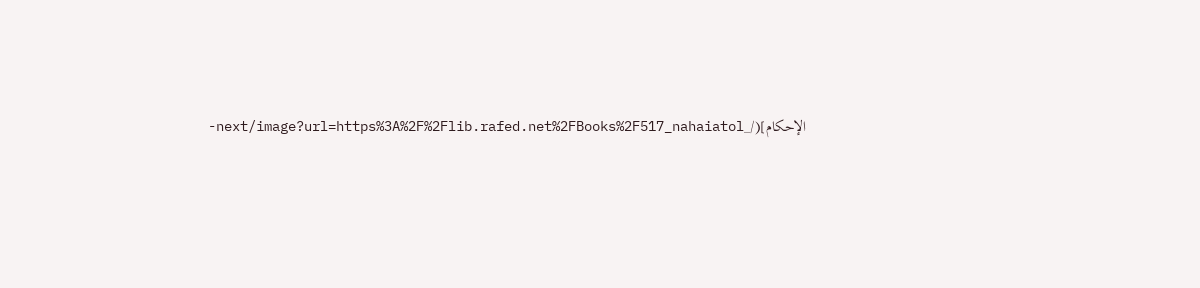الإحكام](/_next/image?url=https%3A%2F%2Flib.rafed.net%2FBooks%2F517_nahaiatol-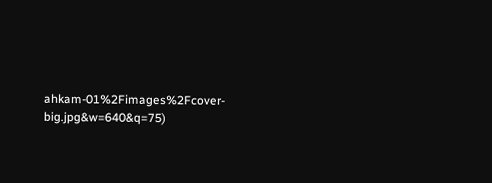ahkam-01%2Fimages%2Fcover-big.jpg&w=640&q=75)